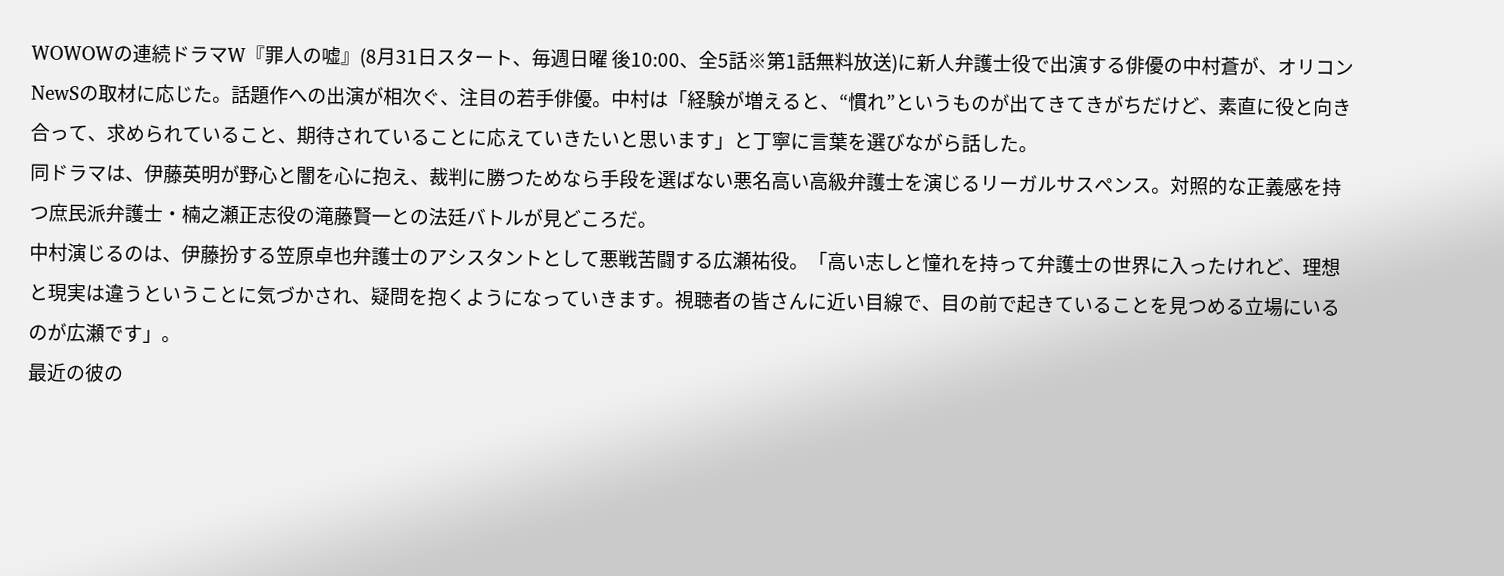WOWOWの連続ドラマW『罪人の嘘』(8月31日スタート、毎週日曜 後10:00、全5話※第1話無料放送)に新人弁護士役で出演する俳優の中村蒼が、オリコンNewSの取材に応じた。話題作への出演が相次ぐ、注目の若手俳優。中村は「経験が増えると、“慣れ”というものが出てきてきがちだけど、素直に役と向き合って、求められていること、期待されていることに応えていきたいと思います」と丁寧に言葉を選びながら話した。
同ドラマは、伊藤英明が野心と闇を心に抱え、裁判に勝つためなら手段を選ばない悪名高い高級弁護士を演じるリーガルサスペンス。対照的な正義感を持つ庶民派弁護士・楠之瀬正志役の滝藤賢一との法廷バトルが見どころだ。
中村演じるのは、伊藤扮する笠原卓也弁護士のアシスタントとして悪戦苦闘する広瀬祐役。「高い志しと憧れを持って弁護士の世界に入ったけれど、理想と現実は違うということに気づかされ、疑問を抱くようになっていきます。視聴者の皆さんに近い目線で、目の前で起きていることを見つめる立場にいるのが広瀬です」。
最近の彼の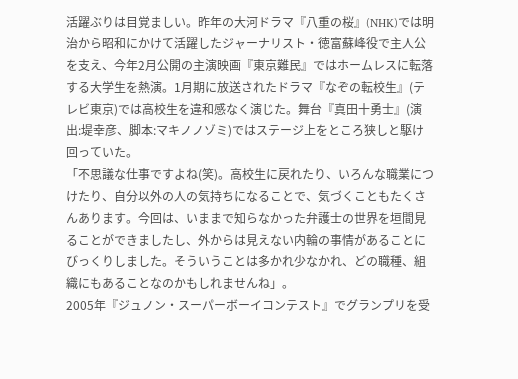活躍ぶりは目覚ましい。昨年の大河ドラマ『八重の桜』(NHK)では明治から昭和にかけて活躍したジャーナリスト・徳富蘇峰役で主人公を支え、今年2月公開の主演映画『東京難民』ではホームレスに転落する大学生を熱演。1月期に放送されたドラマ『なぞの転校生』(テレビ東京)では高校生を違和感なく演じた。舞台『真田十勇士』(演出:堤幸彦、脚本:マキノノゾミ)ではステージ上をところ狭しと駆け回っていた。
「不思議な仕事ですよね(笑)。高校生に戻れたり、いろんな職業につけたり、自分以外の人の気持ちになることで、気づくこともたくさんあります。今回は、いままで知らなかった弁護士の世界を垣間見ることができましたし、外からは見えない内輪の事情があることにびっくりしました。そういうことは多かれ少なかれ、どの職種、組織にもあることなのかもしれませんね」。
2005年『ジュノン・スーパーボーイコンテスト』でグランプリを受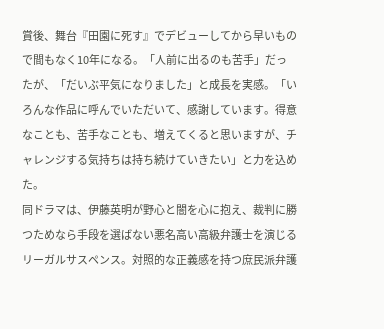賞後、舞台『田園に死す』でデビューしてから早いもので間もなく10年になる。「人前に出るのも苦手」だったが、「だいぶ平気になりました」と成長を実感。「いろんな作品に呼んでいただいて、感謝しています。得意なことも、苦手なことも、増えてくると思いますが、チャレンジする気持ちは持ち続けていきたい」と力を込めた。
同ドラマは、伊藤英明が野心と闇を心に抱え、裁判に勝つためなら手段を選ばない悪名高い高級弁護士を演じるリーガルサスペンス。対照的な正義感を持つ庶民派弁護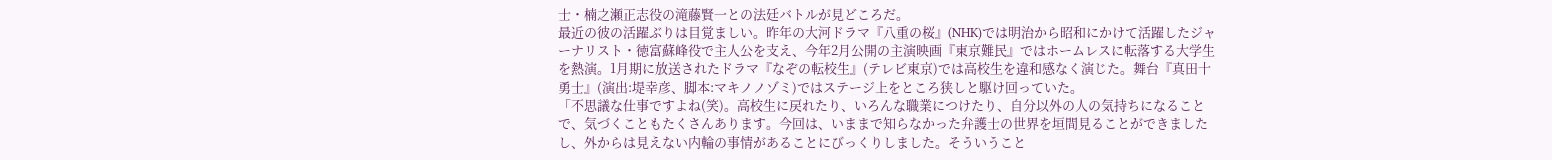士・楠之瀬正志役の滝藤賢一との法廷バトルが見どころだ。
最近の彼の活躍ぶりは目覚ましい。昨年の大河ドラマ『八重の桜』(NHK)では明治から昭和にかけて活躍したジャーナリスト・徳富蘇峰役で主人公を支え、今年2月公開の主演映画『東京難民』ではホームレスに転落する大学生を熱演。1月期に放送されたドラマ『なぞの転校生』(テレビ東京)では高校生を違和感なく演じた。舞台『真田十勇士』(演出:堤幸彦、脚本:マキノノゾミ)ではステージ上をところ狭しと駆け回っていた。
「不思議な仕事ですよね(笑)。高校生に戻れたり、いろんな職業につけたり、自分以外の人の気持ちになることで、気づくこともたくさんあります。今回は、いままで知らなかった弁護士の世界を垣間見ることができましたし、外からは見えない内輪の事情があることにびっくりしました。そういうこと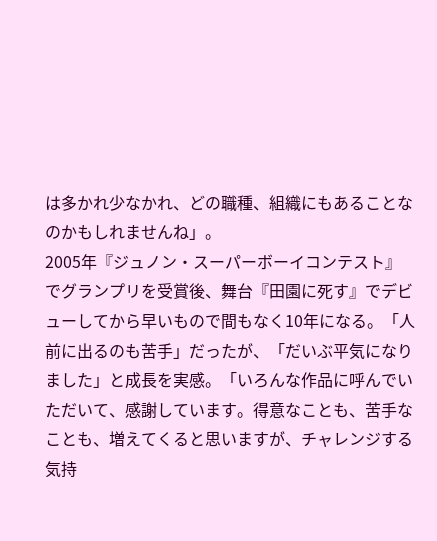は多かれ少なかれ、どの職種、組織にもあることなのかもしれませんね」。
2005年『ジュノン・スーパーボーイコンテスト』でグランプリを受賞後、舞台『田園に死す』でデビューしてから早いもので間もなく10年になる。「人前に出るのも苦手」だったが、「だいぶ平気になりました」と成長を実感。「いろんな作品に呼んでいただいて、感謝しています。得意なことも、苦手なことも、増えてくると思いますが、チャレンジする気持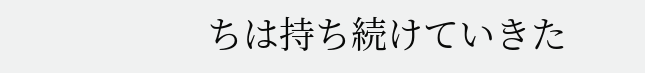ちは持ち続けていきた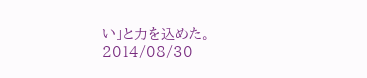い」と力を込めた。
2014/08/30